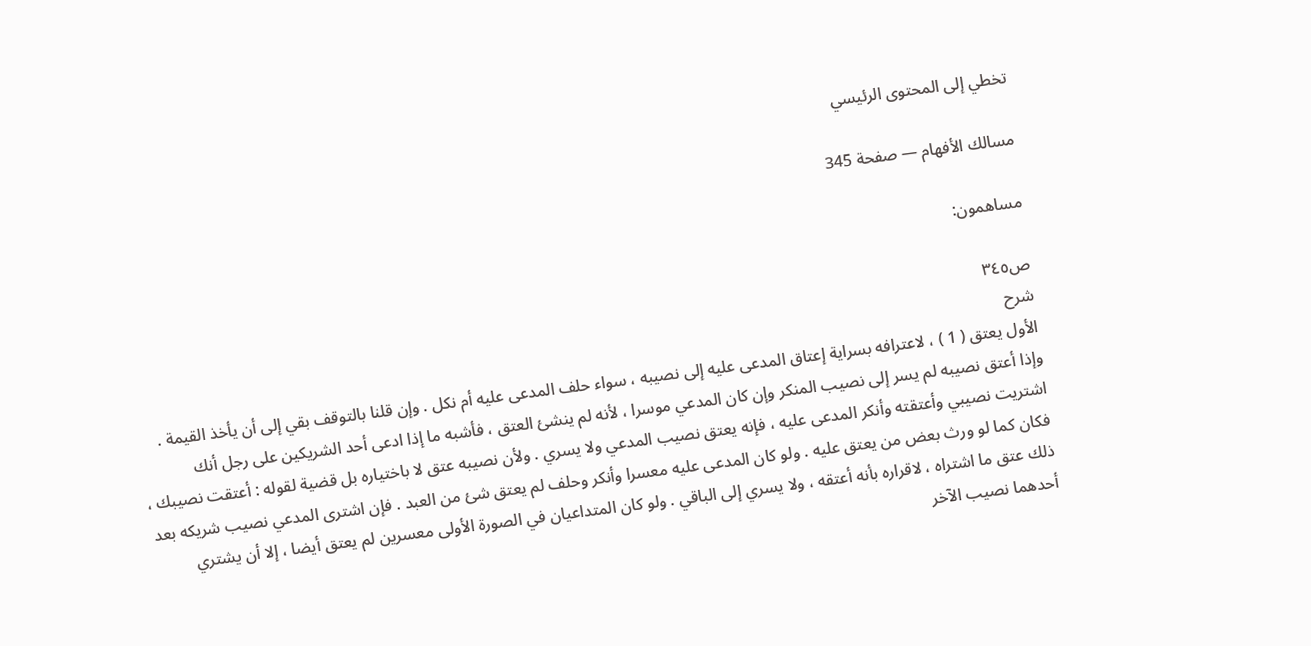تخطي إلى المحتوى الرئيسي

مسالك الأفهام — صفحة 345

مساهمون:

ص٣٤٥
شرح
الأول يعتق ( 1 ) ، لاعترافه بسراية إعتاق المدعى عليه إلى نصيبه ، سواء حلف المدعى عليه أم نكل . وإن قلنا بالتوقف بقي إلى أن يأخذ القيمة . وإذا أعتق نصيبه لم يسر إلى نصيب المنكر وإن كان المدعي موسرا ، لأنه لم ينشئ العتق ، فأشبه ما إذا ادعى أحد الشريكين على رجل أنك اشتريت نصيبي وأعتقته وأنكر المدعى عليه ، فإنه يعتق نصيب المدعي ولا يسري . ولأن نصيبه عتق لا باختياره بل قضية لقوله : أعتقت نصيبك ، فكان كما لو ورث بعض من يعتق عليه . ولو كان المدعى عليه معسرا وأنكر وحلف لم يعتق شئ من العبد . فإن اشترى المدعي نصيب شريكه بعد ذلك عتق ما اشتراه ، لاقراره بأنه أعتقه ، ولا يسري إلى الباقي . ولو كان المتداعيان في الصورة الأولى معسرين لم يعتق أيضا ، إلا أن يشتري أحدهما نصيب الآخر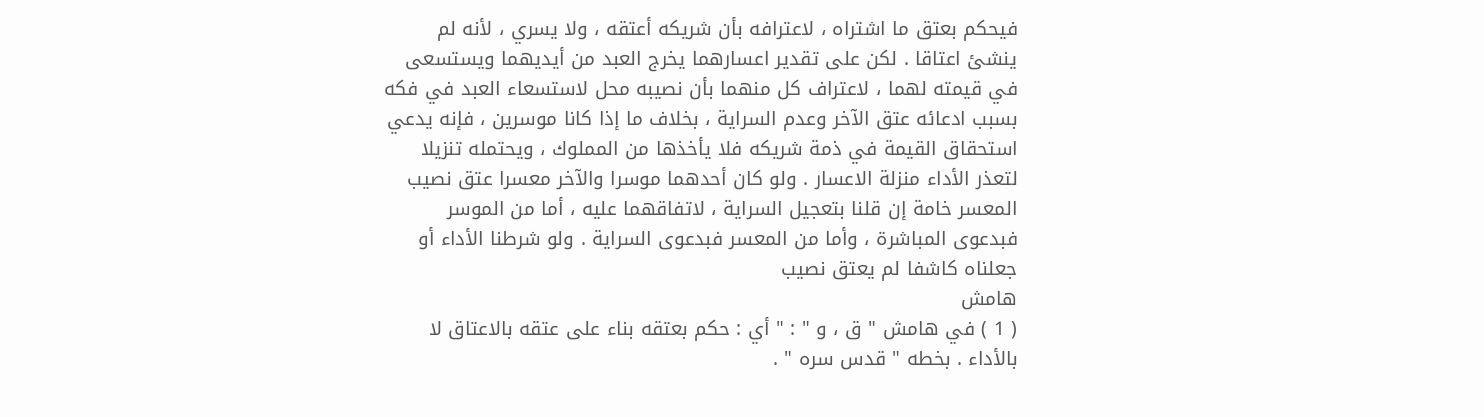فيحكم بعتق ما اشتراه ، لاعترافه بأن شريكه أعتقه ، ولا يسري ، لأنه لم ينشئ اعتاقا . لكن على تقدير اعسارهما يخرج العبد من أيديهما ويستسعى في قيمته لهما ، لاعتراف كل منهما بأن نصيبه محل لاستسعاء العبد في فكه بسبب ادعائه عتق الآخر وعدم السراية ، بخلاف ما إذا كانا موسرين ، فإنه يدعي استحقاق القيمة في ذمة شريكه فلا يأخذها من المملوك ، ويحتمله تنزيلا لتعذر الأداء منزلة الاعسار . ولو كان أحدهما موسرا والآخر معسرا عتق نصيب المعسر خامة إن قلنا بتعجيل السراية ، لاتفاقهما عليه ، أما من الموسر فبدعوى المباشرة ، وأما من المعسر فبدعوى السراية . ولو شرطنا الأداء أو جعلناه كاشفا لم يعتق نصيب
هامش
( 1 ) في هامش " ق ، و " : " أي : حكم بعتقه بناء على عتقه بالاعتاق لا بالأداء . بخطه " قدس سره " .